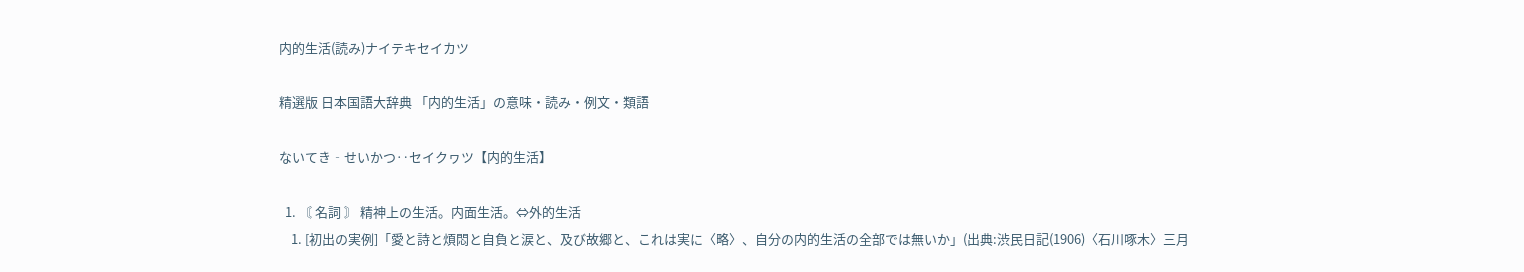内的生活(読み)ナイテキセイカツ

精選版 日本国語大辞典 「内的生活」の意味・読み・例文・類語

ないてき‐せいかつ‥セイクヮツ【内的生活】

  1. 〘 名詞 〙 精神上の生活。内面生活。⇔外的生活
    1. [初出の実例]「愛と詩と煩悶と自負と涙と、及び故郷と、これは実に〈略〉、自分の内的生活の全部では無いか」(出典:渋民日記(1906)〈石川啄木〉三月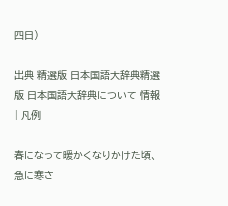四日)

出典 精選版 日本国語大辞典精選版 日本国語大辞典について 情報 | 凡例

春になって暖かくなりかけた頃、急に寒さ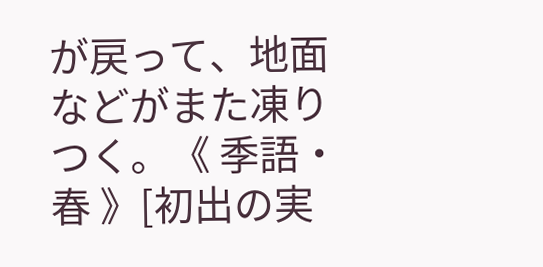が戻って、地面などがまた凍りつく。《 季語・春 》[初出の実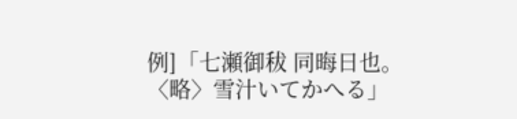例]「七瀬御秡 同晦日也。〈略〉雪汁いてかへる」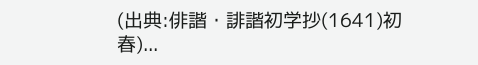(出典:俳諧・誹諧初学抄(1641)初春)...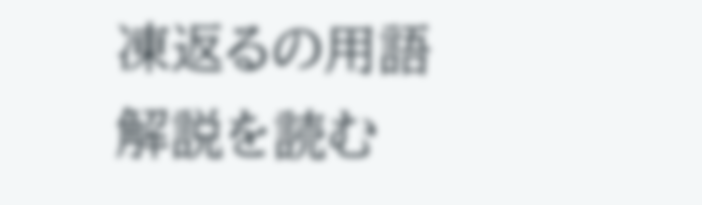凍返るの用語解説を読む